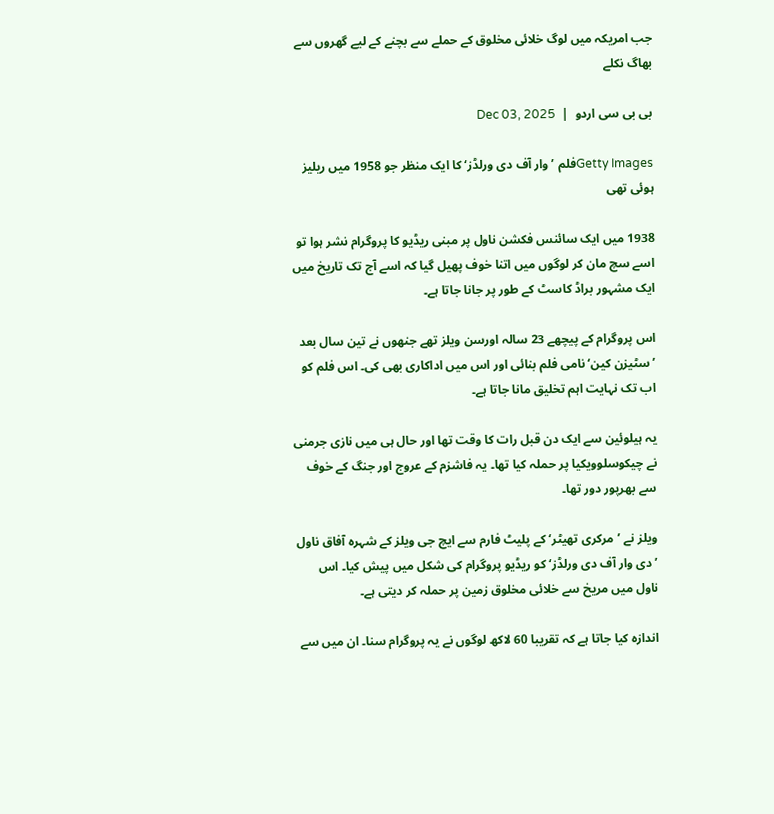جب امریکہ میں لوگ خلائی مخلوق کے حملے سے بچنے کے لیے گھروں سے بھاگ نکلے

بی بی سی اردو  |  Dec 03, 2025

Getty Imagesفلم ’وار آف دی ورلڈز‘ کا ایک منظر جو 1958 میں ریلیز ہوئی تھی

1938 میں ایک سائنس فکشن ناول پر مبنی ریڈیو کا پروگرام نشر ہوا تو اسے سچ مان کر لوگوں میں اتنا خوف پھیل گیا کہ اسے آج تک تاریخ میں ایک مشہور براڈ کاسٹ کے طور پر جانا جاتا ہے۔

اس پروگرام کے پیچھے 23 سالہ اورسن ویلز تھے جنھوں نے تین سال بعد ’سٹیزن کین‘ نامی فلم بنائی اور اس میں اداکاری بھی کی۔ اس فلم کو اب تک نہایت اہم تخلیق مانا جاتا ہے۔

یہ ہیلوئین سے ایک دن قبل رات کا وقت تھا اور حال ہی میں نازی جرمنی نے چیکوسلوویکیا پر حملہ کیا تھا۔ یہ فاشزم کے عروج اور جنگ کے خوف سے بھرپور دور تھا۔

ویلز نے ’مرکری تھیٹر‘ کے پلیٹ فارم سے ایچ جی ویلز کے شہرہ آفاق ناول ’دی وار آف دی ورلڈز‘ کو ریڈیو پروگرام کی شکل میں پیش کیا۔ اس ناول میں مریخ سے خلائی مخلوق زمین پر حملہ کر دیتی ہے۔

اندازہ کیا جاتا ہے کہ تقریبا 60 لاکھ لوگوں نے یہ پروگرام سنا۔ ان میں سے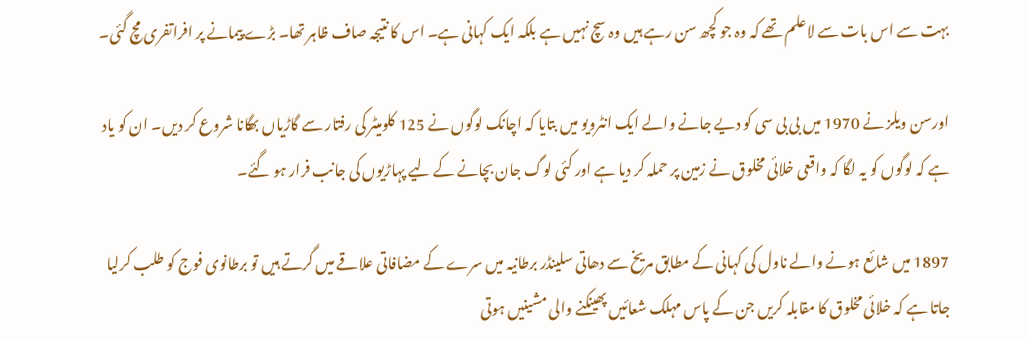بہت سے اس بات سے لاعلم تھے کہ وہ جو کچھ سن رہے ہیں وہ سچ نہیں ہے بلکہ ایک کہانی ہے۔ اس کا نتیجہ صاف ظاہر تھا۔ بڑے پیمانے پر افراتفری مچ گئی۔

اورسن ویلز نے 1970 میں بی بی سی کو دیے جانے والے ایک انٹرویو میں بتایا کہ اچانک لوگوں نے 125 کلومیٹر کی رفتار سے گاڑیاں بھگانا شروع کر دیں۔ ان کو یاد ہے کہ لوگوں کو یہ لگا کہ واقعی خلائی مخلوق نے زمین پر حملہ کر دیا ہے اور کئی لوگ جان بچانے کے لیے پہاڑیوں کی جانب فرار ہو گئے۔

1897 میں شائع ہونے والے ناول کی کہانی کے مطابق مریخ سے دھاتی سلینڈر برطانیہ میں سرے کے مضافاتی علاقے میں گرتے ہیں تو برطانوی فوج کو طلب کرلیا جاتا ہے کہ خلائی مخلوق کا مقابلہ کریں جن کے پاس مہلک شعائیں پھینکنے والی مشینیں ہوتی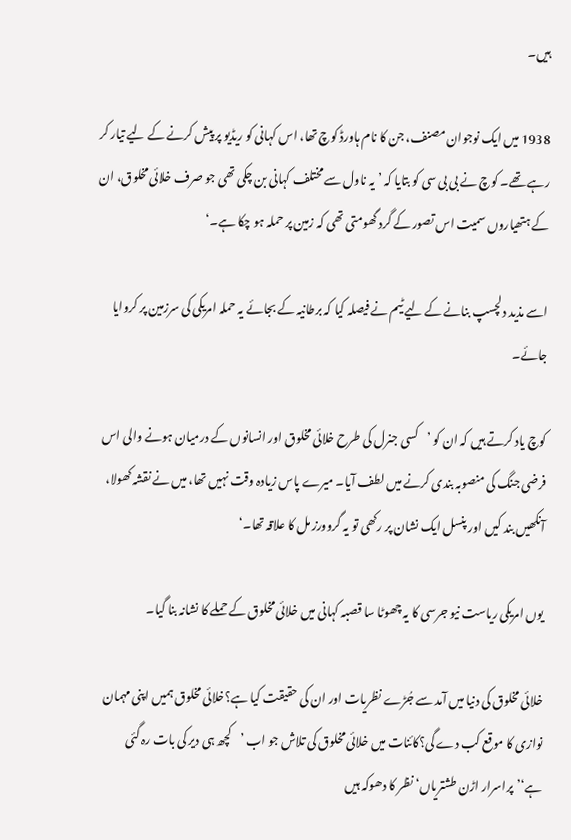ہیں۔

1938 میں ایک نوجوان مصنف، جن کا نام ہاورڈ کوچ تھا، اس کہانی کو ریڈیو پر پیش کرنے کے لیے تیار کر رہے تھے۔ کوچ نے بی بی سی کو بتایا کہ ’یہ ناول سے مختلف کہانی بن چکی تھی جو صرف خلائی مخلوق، ان کے ہتھیاروں سمیت اس تصور کے گرد گھومتی تھی کہ زمین پر حملہ ہو چکا ہے۔‘

اسے مذید دلچسپ بنانے کے لیے ٹیم نے فیصلہ کیا کہ برطانیہ کے بجائے یہ حملہ امریکی کی سرزمین پر کروایا جائے۔

کوچ یاد کرتے ہیں کہ ان کو ’کسی جنرل کی طرح خلائی مخلوق اور انسانوں کے درمیان ہونے والی اس فرضی جنگ کی منصوبہ بندی کرنے میں لطف آیا۔ میرے پاس زیادہ وقت نہیں تھا، میں نے نقشہ کھولا، آنکھیں بند کیں اور پنسل ایک نشان پر رکھی تو یہ گروورز مل کا علاقہ تھا۔‘

یوں امریکی ریاست نیو جرسی کا یہ چھوٹا سا قصبہ کہانی میں خلائی مخلوق کے حملے کا نشانہ بنا گیا۔

خلائی مخلوق کی دنیا میں آمد سے جُڑے نظریات اور ان کی حقیقت کیا ہے؟خلائی مخلوق ہمیں اپنی مہمان نوازی کا موقع کب دے گی؟کائنات میں خلائی مخلوق کی تلاش جو اب ’کچھ ہی دیر کی بات رہ گئی ہے‘’پراسرار اڑن طشتریاں‘ نظر کا دھوکہ ہیں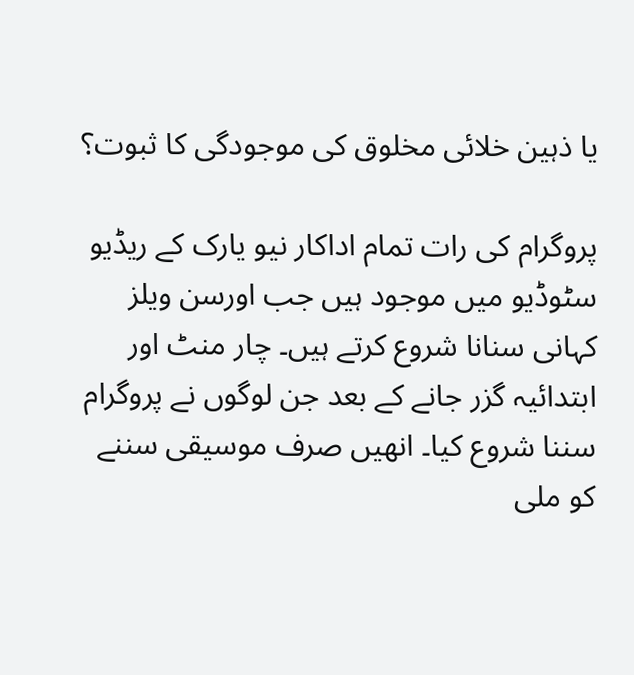یا ذہین خلائی مخلوق کی موجودگی کا ثبوت؟

پروگرام کی رات تمام اداکار نیو یارک کے ریڈیو سٹوڈیو میں موجود ہیں جب اورسن ویلز کہانی سنانا شروع کرتے ہیں۔ چار منٹ اور ابتدائیہ گزر جانے کے بعد جن لوگوں نے پروگرام سننا شروع کیا۔ انھیں صرف موسیقی سننے کو ملی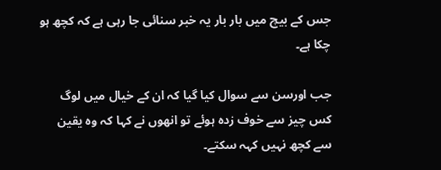جس کے بیچ میں بار بار یہ خبر سنائی جا رہی ہے کہ کچھ ہو چکا ہے۔

جب اورسن سے سوال کیا گیا کہ ان کے خیال میں لوگ کس چیز سے خوف زدہ ہوئے تو انھوں نے کہا کہ وہ یقین سے کچھ نہیں کہہ سکتے۔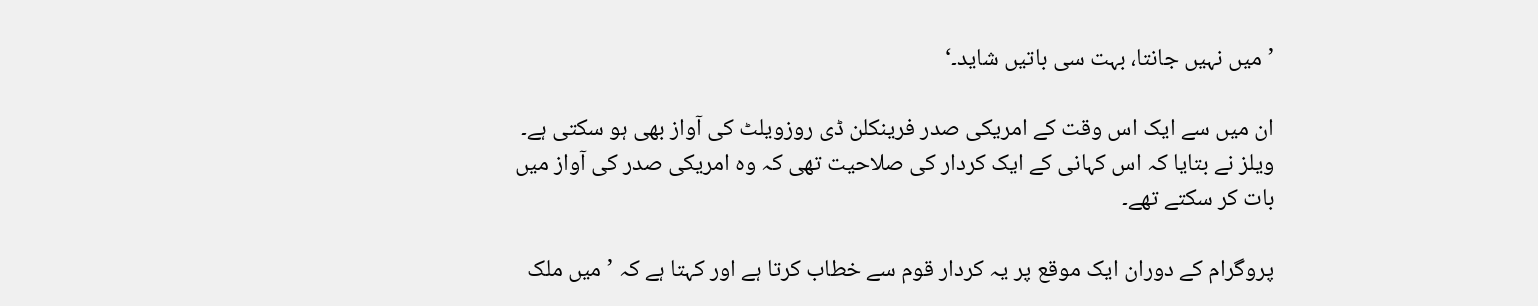’میں نہیں جانتا، بہت سی باتیں شاید۔‘

ان میں سے ایک اس وقت کے امریکی صدر فرینکلن ڈی روزویلٹ کی آواز بھی ہو سکتی ہے۔ ویلز نے بتایا کہ اس کہانی کے ایک کردار کی صلاحیت تھی کہ وہ امریکی صدر کی آواز میں بات کر سکتے تھے۔

پروگرام کے دوران ایک موقع پر یہ کردار قوم سے خطاب کرتا ہے اور کہتا ہے کہ ’میں ملک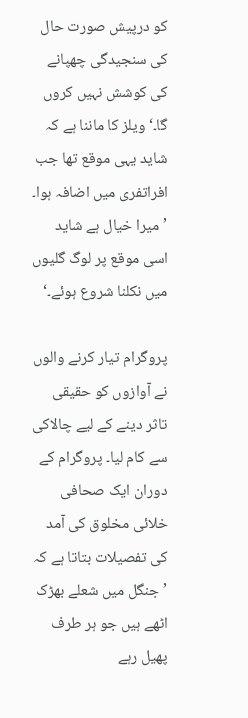کو درپیش صورت حال کی سنجیدگی چھپانے کی کوشش نہیں کروں گا۔‘ ویلز کا ماننا ہے کہ شاید یہی موقع تھا جب افراتفری میں اضافہ ہوا۔ ’میرا خیال ہے شاید اسی موقع پر لوگ گلیوں میں نکلنا شروع ہوئے۔‘

پروگرام تیار کرنے والوں نے آوازوں کو حقیقی تاثر دینے کے لیے چالاکی سے کام لیا۔ پروگرام کے دوران ایک صحافی خلائی مخلوق کی آمد کی تفصیلات بتاتا ہے کہ ’جنگل میں شعلے بھڑک اٹھے ہیں جو ہر طرف پھیل رہے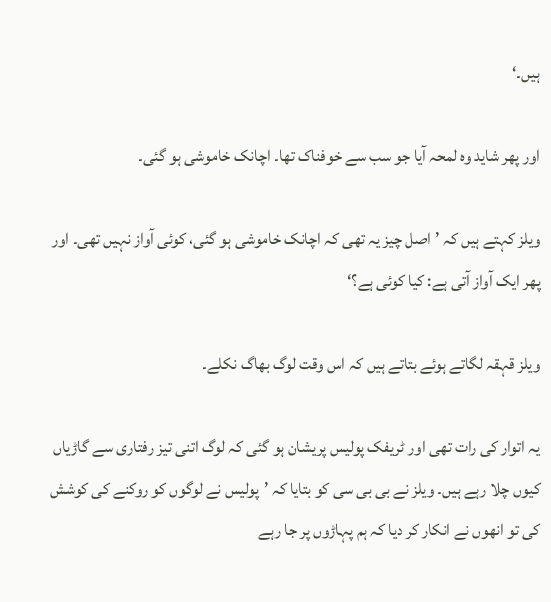ہیں۔‘

اور پھر شاید وہ لمحہ آیا جو سب سے خوفناک تھا۔ اچانک خاموشی ہو گئی۔

ویلز کہتے ہیں کہ ’اصل چیز یہ تھی کہ اچانک خاموشی ہو گئی، کوئی آواز نہیں تھی۔ اور پھر ایک آواز آتی ہے: کیا کوئی ہے؟‘

ویلز قہقہ لگاتے ہوئے بتاتے ہیں کہ اس وقت لوگ بھاگ نکلے۔

یہ اتوار کی رات تھی اور ٹریفک پولیس پریشان ہو گئی کہ لوگ اتنی تیز رفتاری سے گاڑیاں کیوں چلا رہے ہیں۔ ویلز نے بی بی سی کو بتایا کہ ’پولیس نے لوگوں کو روکنے کی کوشش کی تو انھوں نے انکار کر دیا کہ ہم پہاڑوں پر جا رہے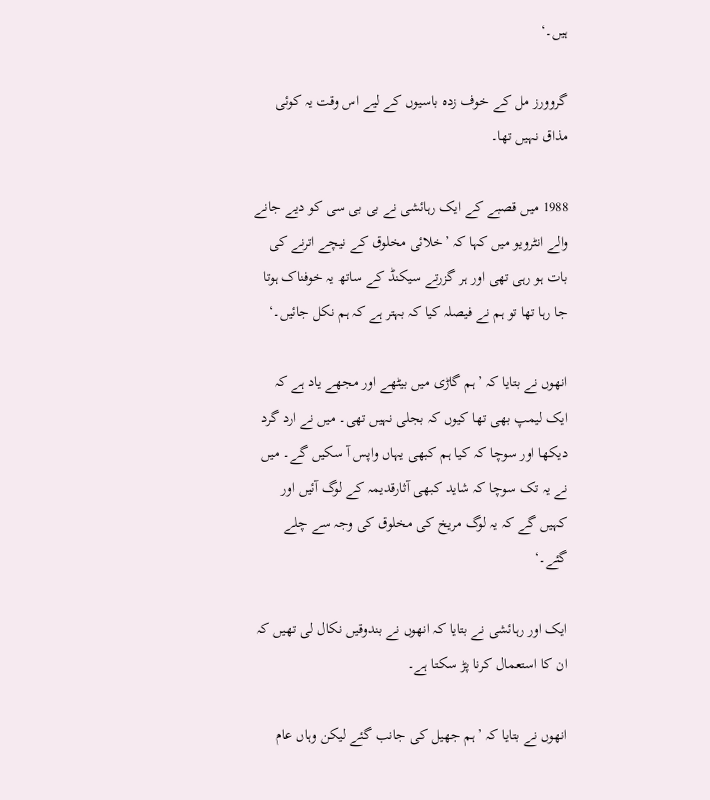ہیں۔‘

گروورز مل کے خوف زدہ باسیوں کے لیے اس وقت یہ کوئی مذاق نہیں تھا۔

1988 میں قصبے کے ایک رہائشی نے بی بی سی کو دیے جانے والے انٹرویو میں کہا کہ ’خلائی مخلوق کے نیچے اترنے کی بات ہو رہی تھی اور ہر گزرتے سیکنڈ کے ساتھ یہ خوفناک ہوتا جا رہا تھا تو ہم نے فیصلہ کیا کہ بہتر ہے کہ ہم نکل جائیں۔‘

انھوں نے بتایا کہ ’ہم گاڑی میں بیٹھے اور مجھے یاد ہے کہ ایک لیمپ بھی تھا کیوں کہ بجلی نہیں تھی۔ میں نے ارد گرد دیکھا اور سوچا کہ کیا ہم کبھی یہاں واپس آ سکیں گے۔ میں نے یہ تک سوچا کہ شاید کبھی آثارقدیمہ کے لوگ آئیں اور کہیں گے کہ یہ لوگ مریخ کی مخلوق کی وجہ سے چلے گئے۔‘

ایک اور رہائشی نے بتایا کہ انھوں نے بندوقیں نکال لی تھیں کہ ان کا استعمال کرنا پڑ سکتا ہے۔

انھوں نے بتایا کہ ’ہم جھیل کی جانب گئے لیکن وہاں عام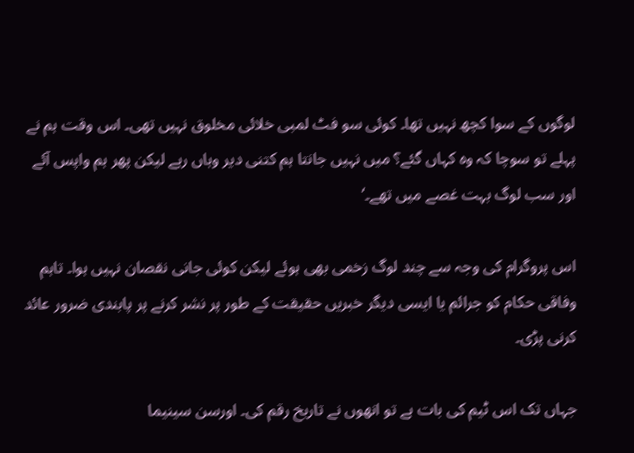لوگوں کے سوا کچھ نہیں تھا۔ کوئی سو فٹ لمبی خلائی مخلوق نہیں تھی۔ اس وقت ہم نے پہلے تو سوچا کہ وہ کہاں گئے؟ میں نہیں جانتا ہم کتنی دیر وہاں رہے لیکن پھر ہم واپس آئے اور سب لوگ بہت غصے میں تھے۔‘

اس پروگرام کی وجہ سے چند لوگ زخمی بھی ہوئے لیکن کوئی جانی نقصان نہیں ہوا۔ تاہم وفاقی حکام کو جرائم یا ایسی دیگر خبریں حقیقت کے طور پر نشر کرنے پر پابندی ضرور عائد کرنی پڑی۔

جہاں تک اس ٹیم کی بات ہے تو انھوں نے تاریخ رقم کی۔ اورسن سینیما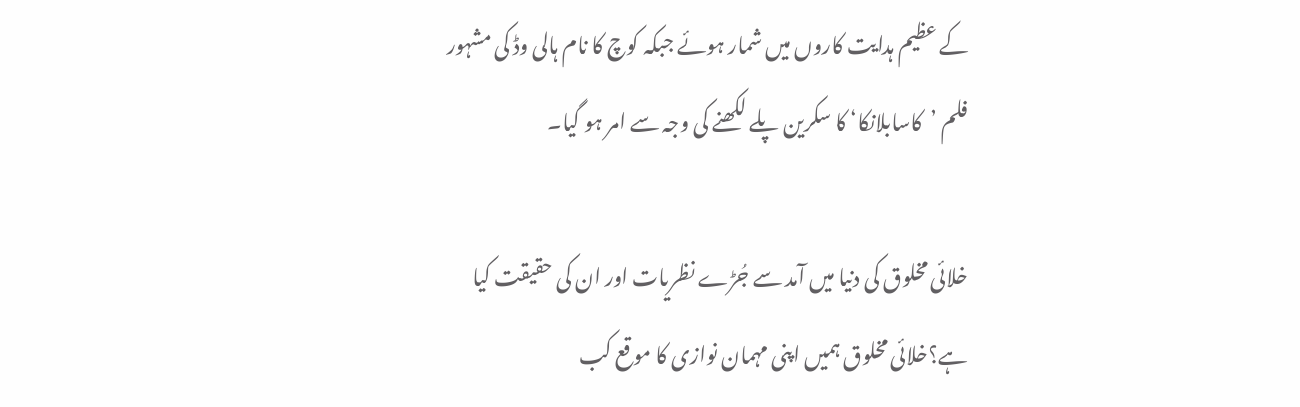کے عظیم ہدایت کاروں میں شمار ہوئے جبکہ کوچ کا نام ہالی وڈ کی مشہور فلم ’کاسابلانکا‘ کا سکرین پلے لکھنے کی وجہ سے امر ہو گیا۔

خلائی مخلوق کی دنیا میں آمد سے جُڑے نظریات اور ان کی حقیقت کیا ہے؟خلائی مخلوق ہمیں اپنی مہمان نوازی کا موقع کب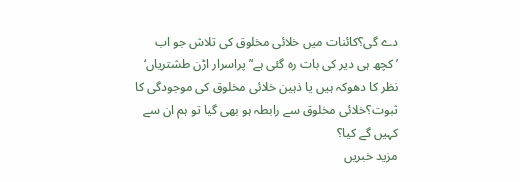دے گی؟کائنات میں خلائی مخلوق کی تلاش جو اب ’کچھ ہی دیر کی بات رہ گئی ہے‘’پراسرار اڑن طشتریاں‘ نظر کا دھوکہ ہیں یا ذہین خلائی مخلوق کی موجودگی کا ثبوت؟خلائی مخلوق سے رابطہ ہو بھی گیا تو ہم ان سے کہیں گے کیا؟
مزید خبریں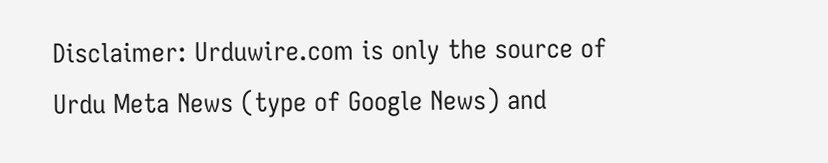Disclaimer: Urduwire.com is only the source of Urdu Meta News (type of Google News) and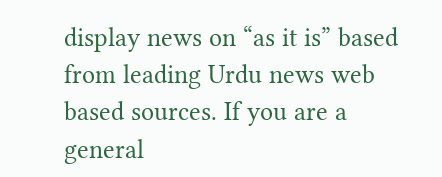display news on “as it is” based from leading Urdu news web based sources. If you are a general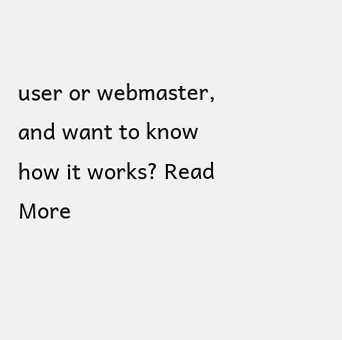user or webmaster, and want to know how it works? Read More